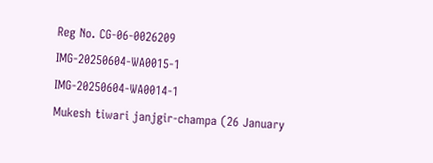Reg No. CG-06-0026209
IMG-20250604-WA0015-1
IMG-20250604-WA0014-1
Mukesh tiwari janjgir-champa (26 January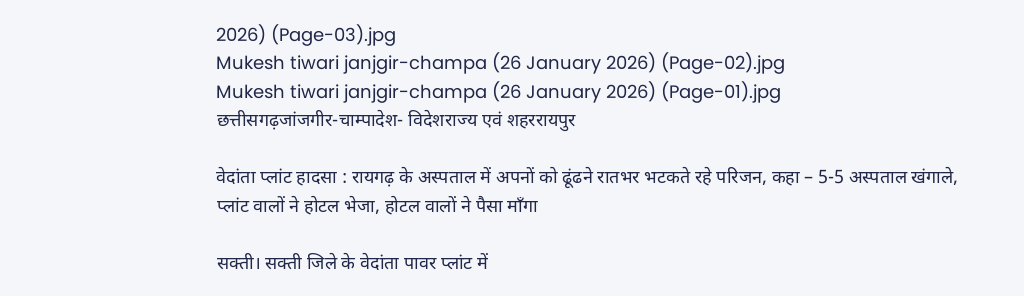2026) (Page-03).jpg
Mukesh tiwari janjgir-champa (26 January 2026) (Page-02).jpg
Mukesh tiwari janjgir-champa (26 January 2026) (Page-01).jpg
छत्तीसगढ़जांजगीर-चाम्पादेश- विदेशराज्य एवं शहररायपुर

वेदांता प्लांट हादसा : रायगढ़ के अस्पताल में अपनों को ढूंढने रातभर भटकते रहे परिजन, कहा – 5-5 अस्पताल खंगाले, प्लांट वालों ने होटल भेजा, होटल वालों ने पैसा माँगा

सक्ती। सक्ती जिले के वेदांता पावर प्लांट में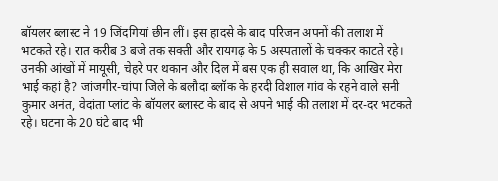बॉयलर ब्लास्ट ने 19 जिंदगियां छीन लीं। इस हादसे के बाद परिजन अपनों की तलाश में भटकते रहे। रात करीब 3 बजे तक सक्ती और रायगढ़ के 5 अस्पतालों के चक्कर काटते रहे। उनकी आंखों में मायूसी, चेहरे पर थकान और दिल में बस एक ही सवाल था, कि आखिर मेरा भाई कहां है? जांजगीर-चांपा जिले के बलौदा ब्लॉक के हरदी विशाल गांव के रहने वाले सनी कुमार अनंत, वेदांता प्लांट के बॉयलर ब्लास्ट के बाद से अपने भाई की तलाश में दर-दर भटकते रहे। घटना के 20 घंटे बाद भी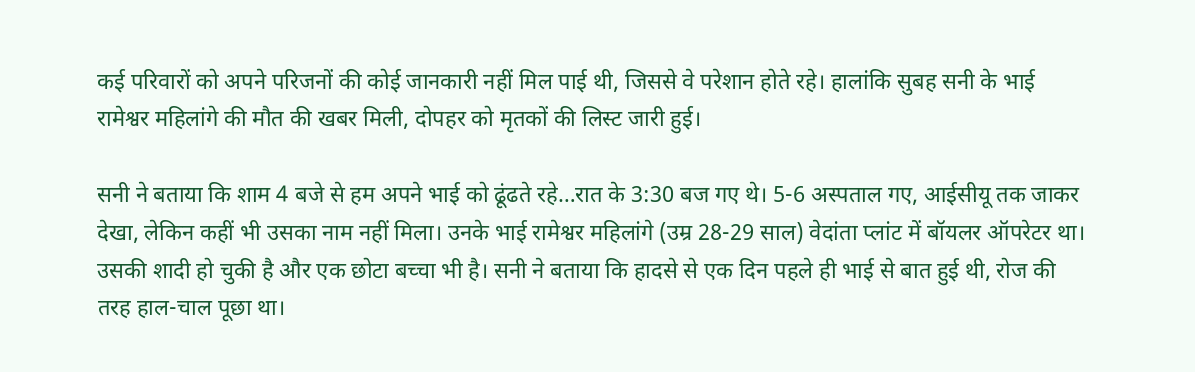कई परिवारों को अपने परिजनों की कोई जानकारी नहीं मिल पाई थी, जिससे वे परेशान होते रहे। हालांकि सुबह सनी के भाई रामेश्वर महिलांगे की मौत की खबर मिली, दोपहर को मृतकों की लिस्ट जारी हुई।

सनी ने बताया कि शाम 4 बजे से हम अपने भाई को ढूंढते रहे…रात के 3:30 बज गए थे। 5-6 अस्पताल गए, आईसीयू तक जाकर देखा, लेकिन कहीं भी उसका नाम नहीं मिला। उनके भाई रामेश्वर महिलांगे (उम्र 28-29 साल) वेदांता प्लांट में बॉयलर ऑपरेटर था। उसकी शादी हो चुकी है और एक छोटा बच्चा भी है। सनी ने बताया कि हादसे से एक दिन पहले ही भाई से बात हुई थी, रोज की तरह हाल-चाल पूछा था।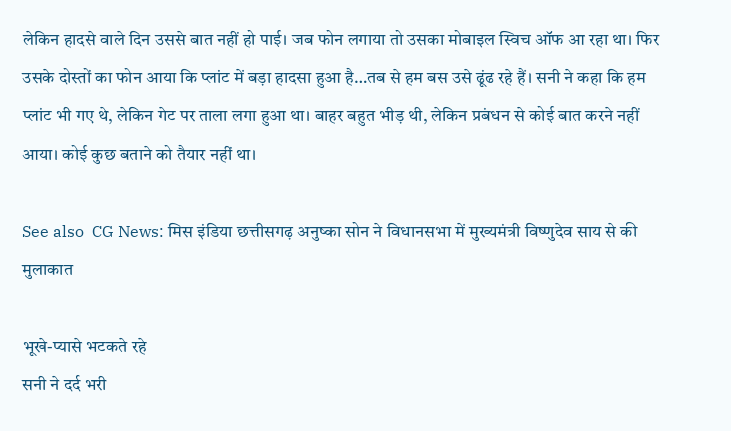लेकिन हादसे वाले दिन उससे बात नहीं हो पाई। जब फोन लगाया तो उसका मोबाइल स्विच ऑफ आ रहा था। फिर उसके दोस्तों का फोन आया कि प्लांट में बड़ा हादसा हुआ है…तब से हम बस उसे ढूंढ रहे हैं। सनी ने कहा कि हम प्लांट भी गए थे, लेकिन गेट पर ताला लगा हुआ था। बाहर बहुत भीड़ थी, लेकिन प्रबंधन से कोई बात करने नहीं आया। कोई कुछ बताने को तैयार नहीं था।

See also  CG News: मिस इंडिया छत्तीसगढ़ अनुष्का सोन ने विधानसभा में मुख्यमंत्री विष्णुदेव साय से की मुलाकात

भूखे-प्यासे भटकते रहे
सनी ने दर्द भरी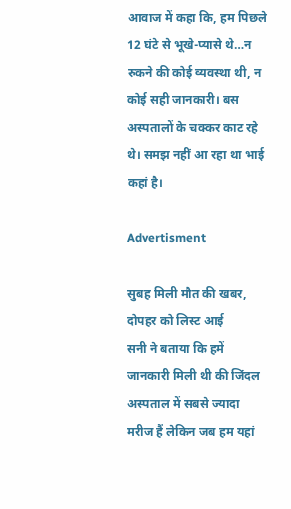आवाज में कहा कि, हम पिछले 12 घंटे से भूखे-प्यासे थे…न रुकने की कोई व्यवस्था थी, न कोई सही जानकारी। बस अस्पतालों के चक्कर काट रहे थे। समझ नहीं आ रहा था भाई कहां है।

Advertisment

सुबह मिली मौत की खबर, दोपहर को लिस्ट आई
सनी ने बताया कि हमें जानकारी मिली थी की जिंदल अस्पताल में सबसे ज्यादा मरीज हैं लेकिन जब हम यहां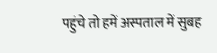पहुंचे तो हमें अस्पताल में सुबह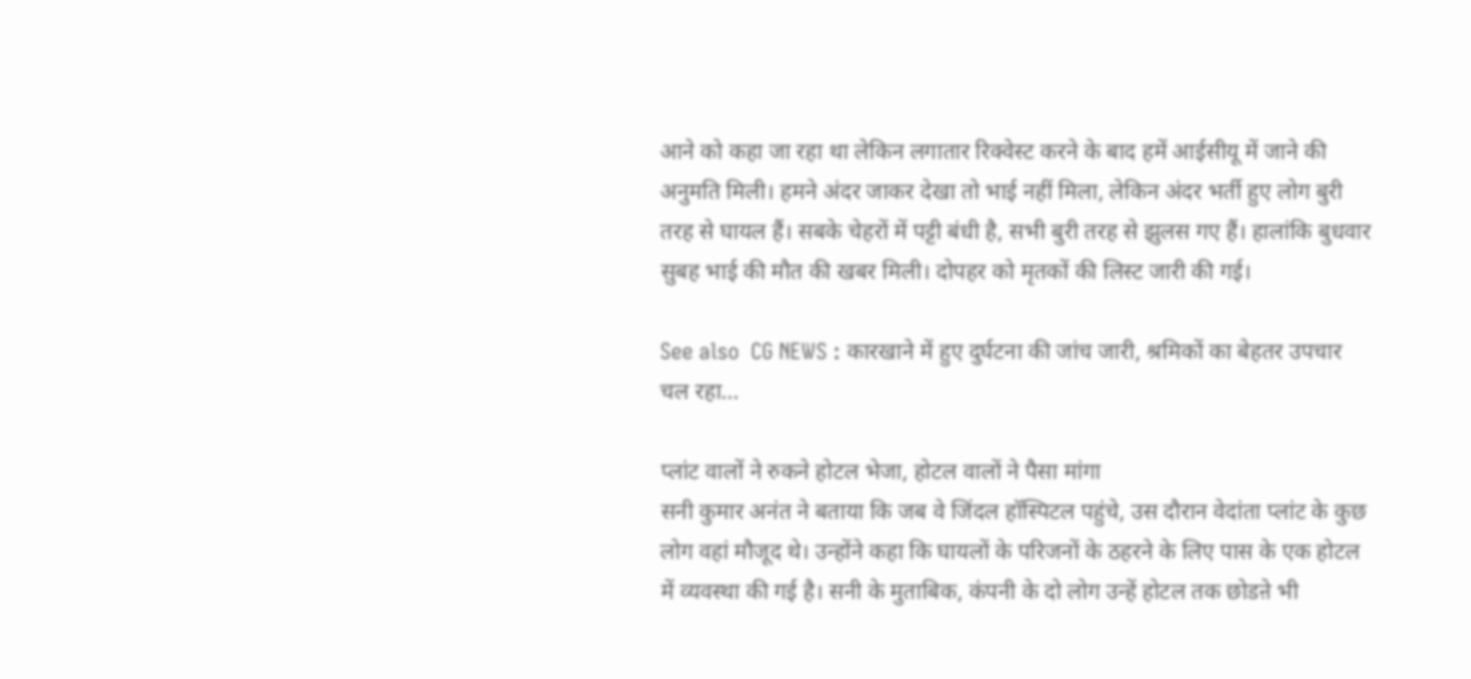आने को कहा जा रहा था लेकिन लगातार रिक्वेस्ट करने के बाद हमें आईसीयू में जाने की अनुमति मिली। हमने अंदर जाकर देखा तो भाई नहीं मिला, लेकिन अंदर भर्ती हुए लोग बुरी तरह से घायल हैं। सबके चेहरों में पट्टी बंधी है, सभी बुरी तरह से झुलस गए हैं। हालांकि बुधवार सुबह भाई की मौत की खबर मिली। दोपहर को मृतकों की लिस्ट जारी की गई।

See also  CG NEWS : कारखाने में हुए दुर्घटना की जांच जारी, श्रमिकों का बेहतर उपचार चल रहा...

प्लांट वालों ने रुकने होटल भेजा, होटल वालों ने पैसा मांगा
सनी कुमार अनंत ने बताया कि जब वे जिंदल हॉस्पिटल पहुंचे, उस दौरान वेदांता प्लांट के कुछ लोग वहां मौजूद थे। उन्होंने कहा कि घायलों के परिजनों के ठहरने के लिए पास के एक होटल में व्यवस्था की गई है। सनी के मुताबिक, कंपनी के दो लोग उन्हें होटल तक छोडऩे भी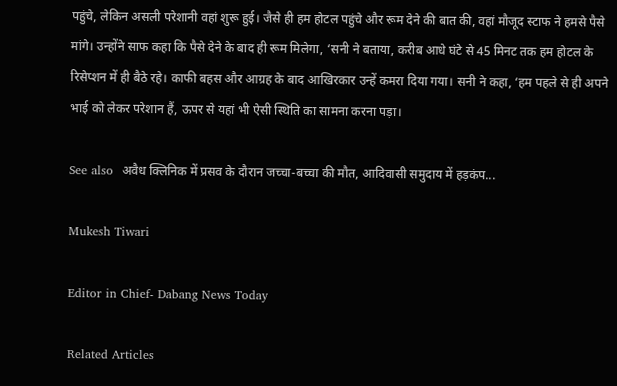पहुंचे, लेकिन असली परेशानी वहां शुरू हुई। जैसे ही हम होटल पहुंचे और रूम देने की बात की, वहां मौजूद स्टाफ ने हमसे पैसे मांगे। उन्होंने साफ कहा कि पैसे देने के बाद ही रूम मिलेगा, ‘सनी ने बताया, करीब आधे घंटे से 45 मिनट तक हम होटल के रिसेप्शन में ही बैठे रहे। काफी बहस और आग्रह के बाद आखिरकार उन्हें कमरा दिया गया। सनी ने कहा, ‘हम पहले से ही अपने भाई को लेकर परेशान हैं, ऊपर से यहां भी ऐसी स्थिति का सामना करना पड़ा।

See also  अवैध क्लिनिक में प्रसव के दौरान जच्चा-बच्चा की मौत, आदिवासी समुदाय में हड़कंप...

Mukesh Tiwari

Editor in Chief- Dabang News Today

Related Articles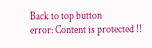Back to top button
error: Content is protected !!